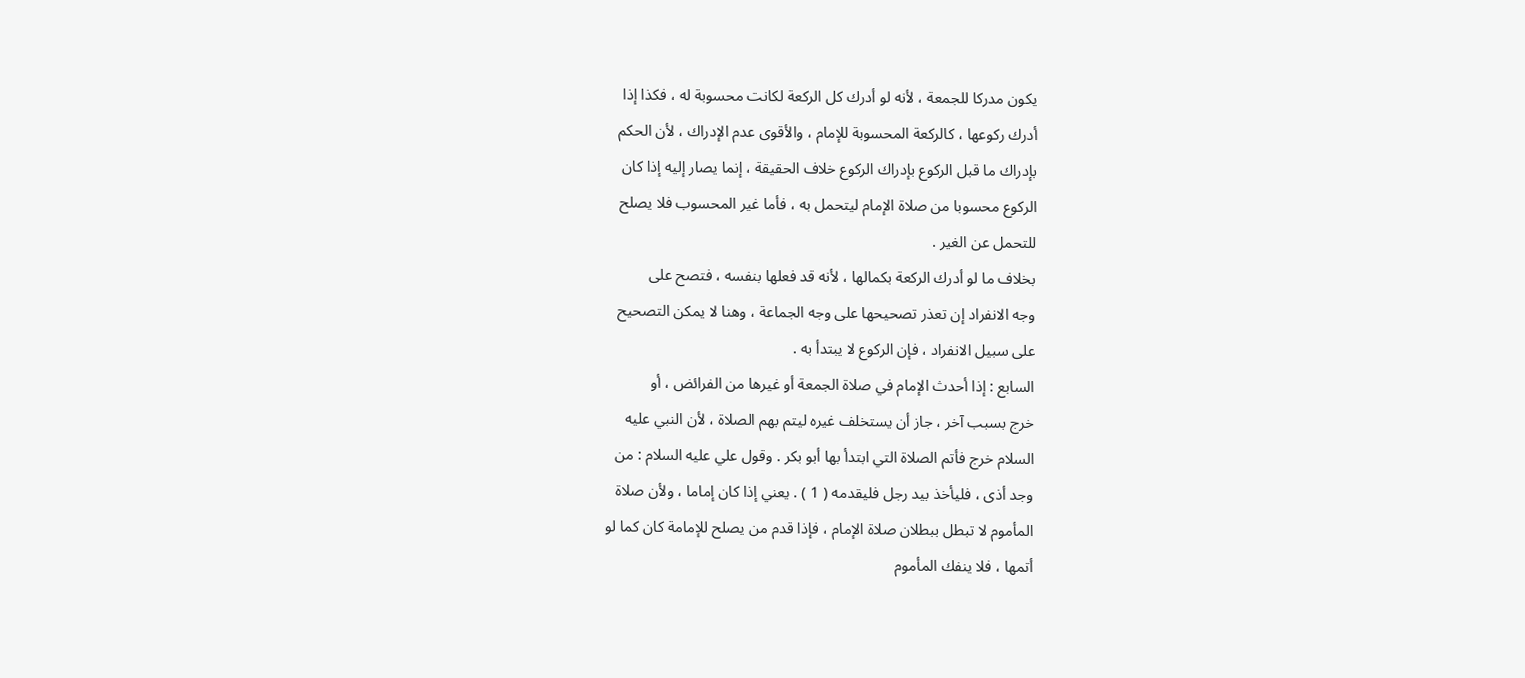يكون مدركا للجمعة ، لأنه لو أدرك كل الركعة لكانت محسوبة له ، فكذا إذا
أدرك ركوعها ، كالركعة المحسوبة للإمام ، والأقوى عدم الإدراك ، لأن الحكم
بإدراك ما قبل الركوع بإدراك الركوع خلاف الحقيقة ، إنما يصار إليه إذا كان
الركوع محسوبا من صلاة الإمام ليتحمل به ، فأما غير المحسوب فلا يصلح
للتحمل عن الغير .
بخلاف ما لو أدرك الركعة بكمالها ، لأنه قد فعلها بنفسه ، فتصح على
وجه الانفراد إن تعذر تصحيحها على وجه الجماعة ، وهنا لا يمكن التصحيح
على سبيل الانفراد ، فإن الركوع لا يبتدأ به .
السابع : إذا أحدث الإمام في صلاة الجمعة أو غيرها من الفرائض ، أو
خرج بسبب آخر ، جاز أن يستخلف غيره ليتم بهم الصلاة ، لأن النبي عليه
السلام خرج فأتم الصلاة التي ابتدأ بها أبو بكر . وقول علي عليه السلام : من
وجد أذى ، فليأخذ بيد رجل فليقدمه ( 1 ) . يعني إذا كان إماما ، ولأن صلاة
المأموم لا تبطل ببطلان صلاة الإمام ، فإذا قدم من يصلح للإمامة كان كما لو
أتمها ، فلا ينفك المأموم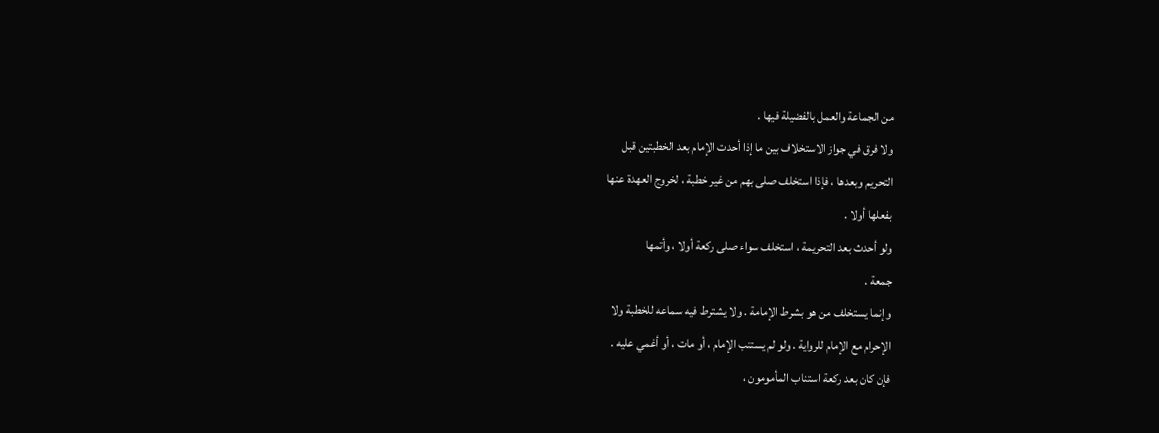من الجماعة والعمل بالفضيلة فيها .
ولا فرق في جواز الاستخلاف بين ما إذا أحدت الإمام بعد الخطبتين قبل
التحريم وبعدها ، فإذا استخلف صلى بهم من غير خطبة ، لخروج العهدة عنها
بفعلها أولا .
ولو أحدث بعد التحريمة ، استخلف سواء صلى ركعة أولا ، وأتمها
جمعة .
وإنما يستخلف من هو بشرط الإمامة . ولا يشترط فيه سماعه للخطبة ولا
الإحرام مع الإمام للرواية . ولو لم يستنب الإمام ، أو مات ، أو أغمي عليه .
فإن كان بعد ركعة استناب المأمومون ،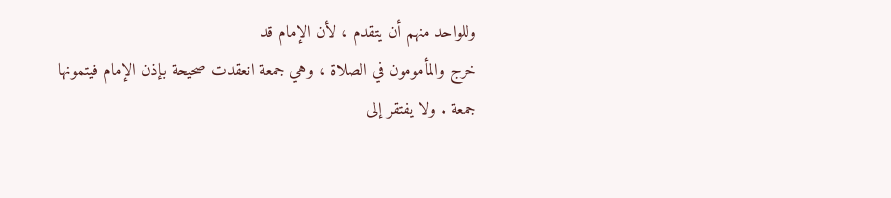وللواحد منهم أن يتقدم ، لأن الإمام قد
خرج والمأمومون في الصلاة ، وهي جمعة انعقدت صحيحة بإذن الإمام فيتمونها
جمعة . ولا يفتقر إلى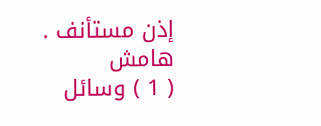إذن مستأنف .
هامش
( 1 ) وسائل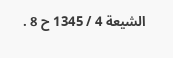الشيعة 4 / 1345 ح 8 .